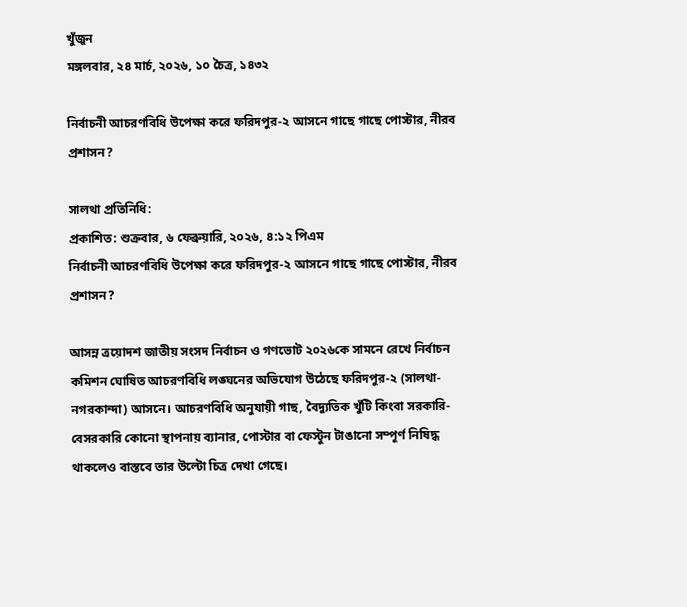খুঁজুন
মঙ্গলবার, ২৪ মার্চ, ২০২৬, ১০ চৈত্র, ১৪৩২

নির্বাচনী আচরণবিধি উপেক্ষা করে ফরিদপুর-২ আসনে গাছে গাছে পোস্টার, নীরব প্রশাসন?

সালথা প্রতিনিধি:
প্রকাশিত: শুক্রবার, ৬ ফেব্রুয়ারি, ২০২৬, ৪:১২ পিএম
নির্বাচনী আচরণবিধি উপেক্ষা করে ফরিদপুর-২ আসনে গাছে গাছে পোস্টার, নীরব প্রশাসন?

আসন্ন ত্রয়োদশ জাতীয় সংসদ নির্বাচন ও গণভোট ২০২৬কে সামনে রেখে নির্বাচন কমিশন ঘোষিত আচরণবিধি লঙ্ঘনের অভিযোগ উঠেছে ফরিদপুর-২ (সালথা-নগরকান্দা) আসনে। আচরণবিধি অনুযায়ী গাছ, বৈদ্যুতিক খুঁটি কিংবা সরকারি-বেসরকারি কোনো স্থাপনায় ব্যানার, পোস্টার বা ফেস্টুন টাঙানো সম্পূর্ণ নিষিদ্ধ থাকলেও বাস্তবে তার উল্টো চিত্র দেখা গেছে।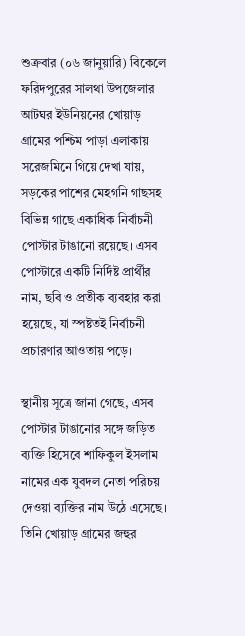শুক্রবার (০৬ জানুয়ারি) বিকেলে ফরিদপুরের সালথা উপজেলার আটঘর ইউনিয়নের খোয়াড় গ্রামের পশ্চিম পাড়া এলাকায় সরেজমিনে গিয়ে দেখা যায়, সড়কের পাশের মেহগনি গাছসহ বিভিন্ন গাছে একাধিক নির্বাচনী পোস্টার টাঙানো রয়েছে। এসব পোস্টারে একটি নির্দিষ্ট প্রার্থীর নাম, ছবি ও প্রতীক ব্যবহার করা হয়েছে, যা স্পষ্টতই নির্বাচনী প্রচারণার আওতায় পড়ে।

স্থানীয় সূত্রে জানা গেছে, এসব পোস্টার টাঙানোর সঙ্গে জড়িত ব্যক্তি হিসেবে শাফিকুল ইসলাম নামের এক যুবদল নেতা পরিচয় দেওয়া ব্যক্তির নাম উঠে এসেছে। তিনি খোয়াড় গ্রামের জহুর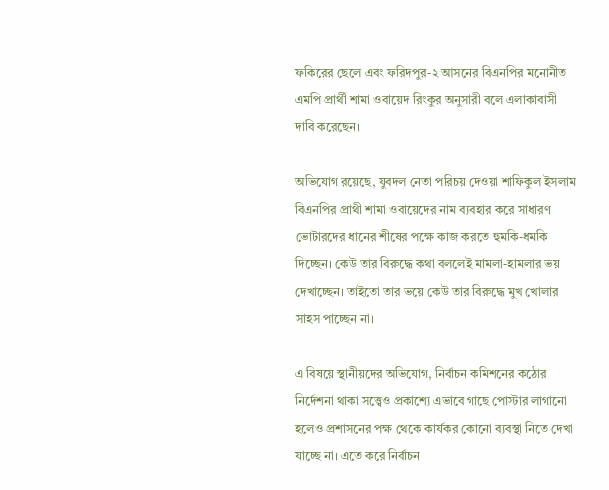ফকিরের ছেলে এবং ফরিদপুর-২ আসনের বিএনপির মনোনীত এমপি প্রার্থী শামা ওবায়েদ রিংকুর অনুসারী বলে এলাকাবাসী দাবি করেছেন।

অভিযোগ রয়েছে, যুবদল নেতা পরিচয় দেওয়া শাফিকুল ইসলাম বিএনপির প্রাথী শামা ওবায়েদের নাম ব্যবহার করে সাধারণ ভোটারদের ধানের শীষের পক্ষে কাজ করতে হুমকি-ধমকি দিচ্ছেন। কেউ তার বিরুদ্ধে কথা বললেই মামলা-হামলার ভয় দেখাচ্ছেন। তাইতো তার ভয়ে কেউ তার বিরুদ্ধে মুখ খোলার সাহস পাচ্ছেন না।

এ বিষয়ে স্থানীয়দের অভিযোগ, নির্বাচন কমিশনের কঠোর নির্দেশনা থাকা সত্ত্বেও প্রকাশ্যে এভাবে গাছে পোস্টার লাগানো হলেও প্রশাসনের পক্ষ থেকে কার্যকর কোনো ব্যবস্থা নিতে দেখা যাচ্ছে না। এতে করে নির্বাচন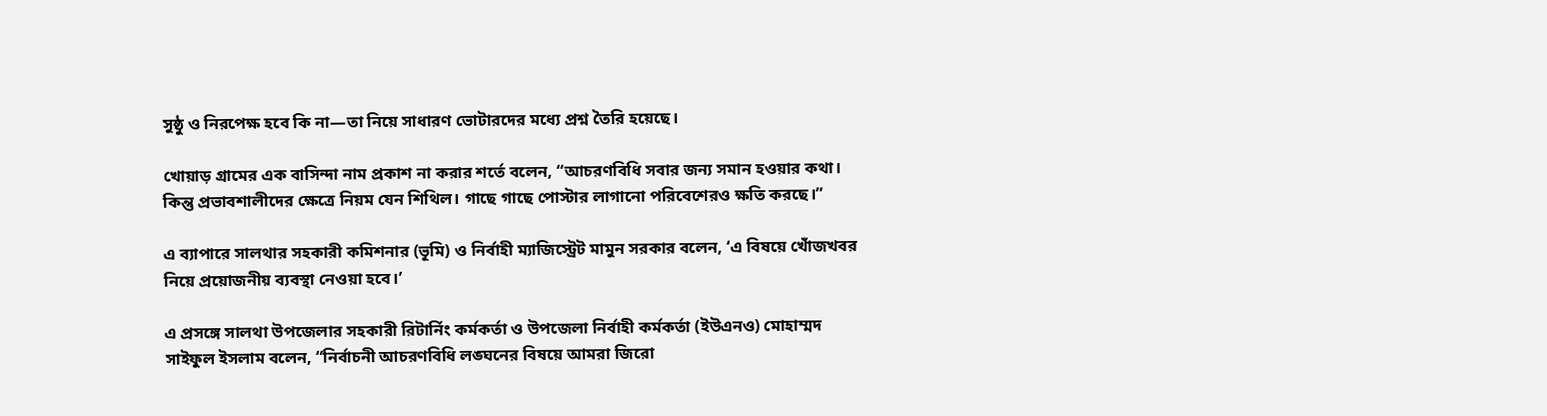সুষ্ঠু ও নিরপেক্ষ হবে কি না—তা নিয়ে সাধারণ ভোটারদের মধ্যে প্রশ্ন তৈরি হয়েছে।

খোয়াড় গ্রামের এক বাসিন্দা নাম প্রকাশ না করার শর্তে বলেন, “আচরণবিধি সবার জন্য সমান হওয়ার কথা। কিন্তু প্রভাবশালীদের ক্ষেত্রে নিয়ম যেন শিথিল। গাছে গাছে পোস্টার লাগানো পরিবেশেরও ক্ষতি করছে।”

এ ব্যাপারে সালথার সহকারী কমিশনার (ভূমি) ও নির্বাহী ম্যাজিস্ট্রেট মামুন সরকার বলেন, ‘এ বিষয়ে খোঁজখবর নিয়ে প্রয়োজনীয় ব্যবস্থা নেওয়া হবে।’

এ প্রসঙ্গে সালথা উপজেলার সহকারী রিটার্নিং কর্মকর্তা ও উপজেলা নির্বাহী কর্মকর্তা (ইউএনও) মোহাম্মদ সাইফুল ইসলাম বলেন, “নির্বাচনী আচরণবিধি লঙ্ঘনের বিষয়ে আমরা জিরো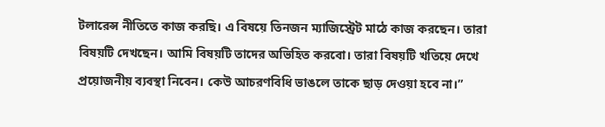টলারেন্স নীতিতে কাজ করছি। এ বিষয়ে তিনজন ম্যাজিস্ট্রেট মাঠে কাজ করছেন। তারা বিষয়টি দেখছেন। আমি বিষয়টি তাদের অভিহিত করবো। তারা বিষয়টি খতিয়ে দেখে প্রয়োজনীয় ব্যবস্থা নিবেন। কেউ আচরণবিধি ভাঙলে তাকে ছাড় দেওয়া হবে না।”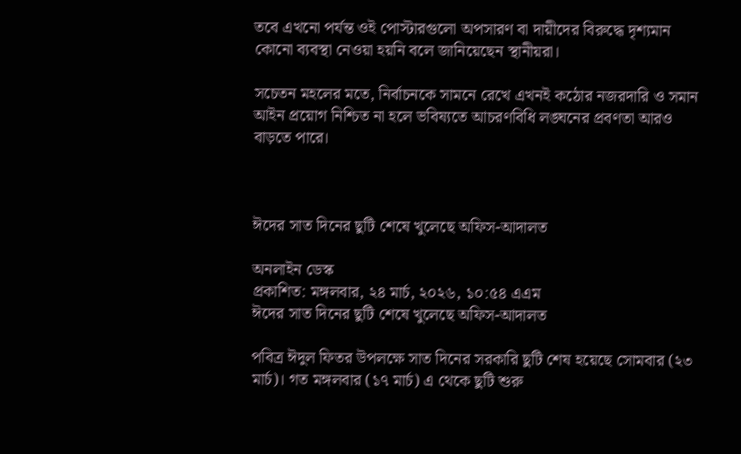তবে এখনো পর্যন্ত ওই পোস্টারগুলো অপসারণ বা দায়ীদের বিরুদ্ধে দৃশ্যমান কোনো ব্যবস্থা নেওয়া হয়নি বলে জানিয়েছেন স্থানীয়রা।

সচেতন মহলের মতে, নির্বাচনকে সামনে রেখে এখনই কঠোর নজরদারি ও সমান আইন প্রয়োগ নিশ্চিত না হলে ভবিষ্যতে আচরণবিধি লঙ্ঘনের প্রবণতা আরও বাড়তে পারে।



ঈদের সাত দিনের ছুটি শেষে খুলেছে অফিস-আদালত

অনলাইন ডেস্ক
প্রকাশিত: মঙ্গলবার, ২৪ মার্চ, ২০২৬, ১০:৫৪ এএম
ঈদের সাত দিনের ছুটি শেষে খুলেছে অফিস-আদালত

পবিত্র ঈদুল ফিতর উপলক্ষে সাত দিনের সরকারি ছুটি শেষ হয়েছে সোমবার (২৩ মার্চ)। গত মঙ্গলবার (১৭ মার্চ) এ থেকে ছুটি শুরু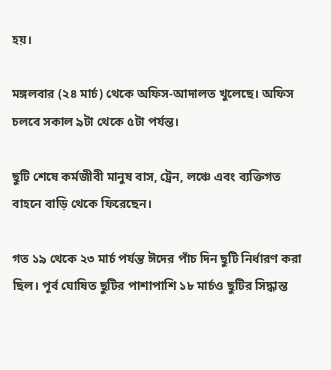হয়।

মঙ্গলবার (২৪ মার্চ) থেকে অফিস-আদালত খুলেছে। অফিস চলবে সকাল ৯টা থেকে ৫টা পর্যন্ত।

ছুটি শেষে কর্মজীবী মানুষ বাস, ট্রেন, লঞ্চে এবং ব্যক্তিগত বাহনে বাড়ি থেকে ফিরেছেন।

গত ১৯ থেকে ২৩ মার্চ পর্যন্ত ঈদের পাঁচ দিন ছুটি নির্ধারণ করা ছিল। পূর্ব ঘোষিত ছুটির পাশাপাশি ১৮ মার্চও ছুটির সিদ্ধান্ত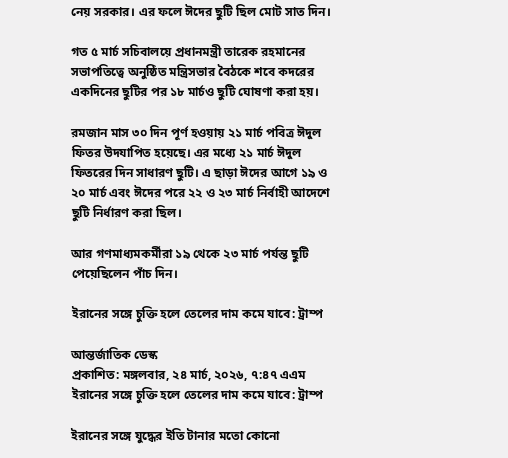নেয় সরকার। এর ফলে ঈদের ছুটি ছিল মোট সাত দিন।

গত ৫ মার্চ সচিবালয়ে প্রধানমন্ত্রী তারেক রহমানের সভাপতিত্বে অনুষ্ঠিত মন্ত্রিসভার বৈঠকে শবে কদরের একদিনের ছুটির পর ১৮ মার্চও ছুটি ঘোষণা করা হয়।

রমজান মাস ৩০ দিন পূর্ণ হওয়ায় ২১ মার্চ পবিত্র ঈদুল ফিতর উদযাপিত হয়েছে। এর মধ্যে ২১ মার্চ ঈদুল ফিতরের দিন সাধারণ ছুটি। এ ছাড়া ঈদের আগে ১৯ ও ২০ মার্চ এবং ঈদের পরে ২২ ও ২৩ মার্চ নির্বাহী আদেশে ছুটি নির্ধারণ করা ছিল।

আর গণমাধ্যমকর্মীরা ১৯ থেকে ২৩ মার্চ পর্যন্ত ছুটি পেয়েছিলেন পাঁচ দিন।

ইরানের সঙ্গে চুক্তি হলে তেলের দাম কমে যাবে: ট্রাম্প

আন্তর্জাতিক ডেস্ক
প্রকাশিত: মঙ্গলবার, ২৪ মার্চ, ২০২৬, ৭:৪৭ এএম
ইরানের সঙ্গে চুক্তি হলে তেলের দাম কমে যাবে: ট্রাম্প

ইরানের সঙ্গে যুদ্ধের ইতি টানার মতো কোনো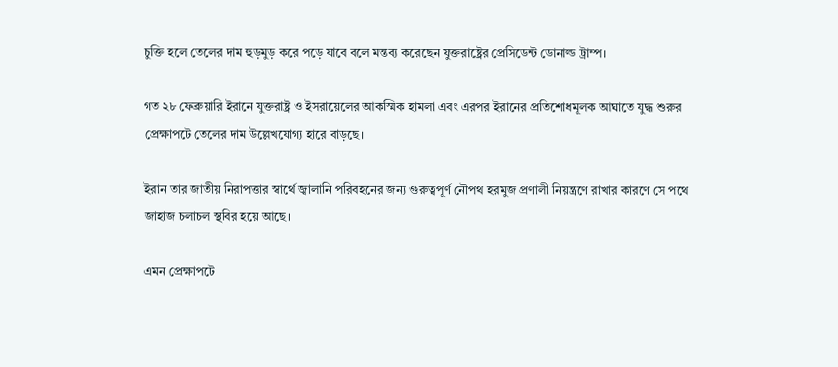চুক্তি হলে তেলের দাম হুড়মুড় করে পড়ে যাবে বলে মন্তব্য করেছেন যুক্তরাষ্ট্রের প্রেসিডেন্ট ডোনাল্ড ট্রাম্প।

গত ২৮ ফেব্রুয়ারি ইরানে যুক্তরাষ্ট্র ও ইসরায়েলের আকস্মিক হামলা এবং এরপর ইরানের প্রতিশোধমূলক আঘাতে যুদ্ধ শুরুর প্রেক্ষাপটে তেলের দাম উল্লেখযোগ্য হারে বাড়ছে।

ইরান তার জাতীয় নিরাপত্তার স্বার্থে জ্বালানি পরিবহনের জন্য গুরুত্বপূর্ণ নৌপথ হরমুজ প্রণালী নিয়ন্ত্রণে রাখার কারণে সে পথে জাহাজ চলাচল স্থবির হয়ে আছে।

এমন প্রেক্ষাপটে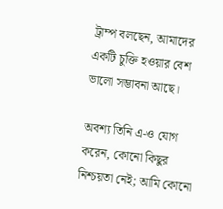ট্রাম্প বলছেন, আমাদের একটি চুক্তি হওয়ার বেশ ভালো সম্ভাবনা আছে।

অবশ্য তিনি এ-ও যোগ করেন, কোনো কিছুর নিশ্চয়তা নেই; আমি কোনো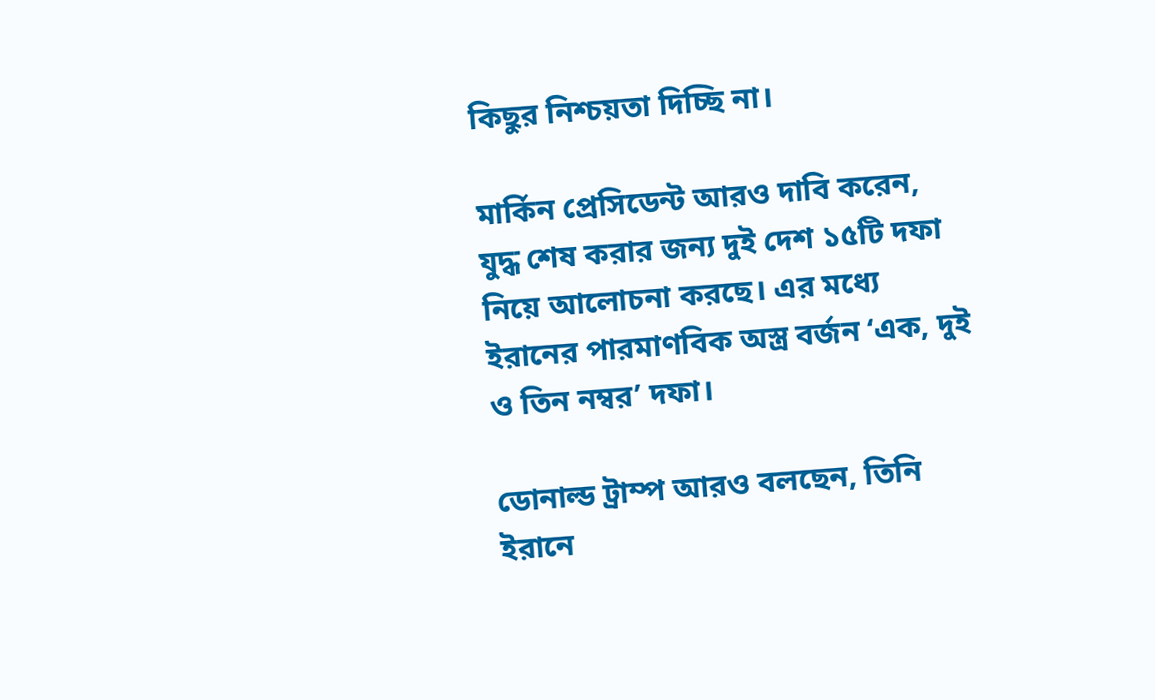কিছুর নিশ্চয়তা দিচ্ছি না।

মার্কিন প্রেসিডেন্ট আরও দাবি করেন, যুদ্ধ শেষ করার জন্য দুই দেশ ১৫টি দফা নিয়ে আলোচনা করছে। এর মধ্যে ইরানের পারমাণবিক অস্ত্র বর্জন ‘এক, দুই ও তিন নম্বর’ দফা।

ডোনাল্ড ট্রাম্প আরও বলছেন, তিনি ইরানে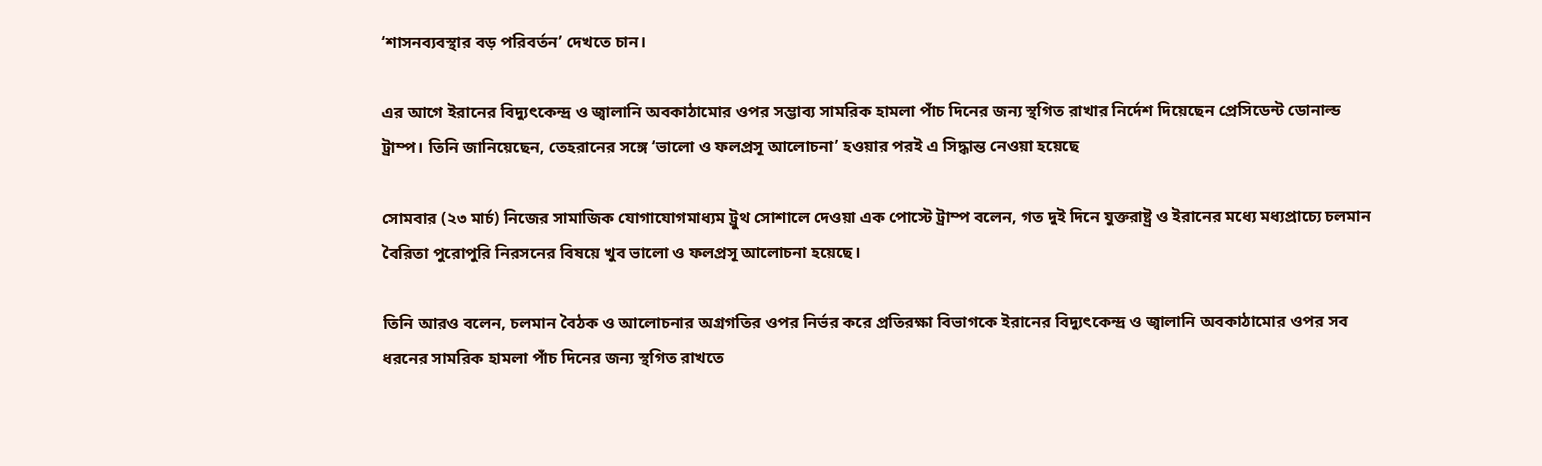‘শাসনব্যবস্থার বড় পরিবর্তন’ দেখতে চান।

এর আগে ইরানের বিদ্যুৎকেন্দ্র ও জ্বালানি অবকাঠামোর ওপর সম্ভাব্য সামরিক হামলা পাঁচ দিনের জন্য স্থগিত রাখার নির্দেশ দিয়েছেন প্রেসিডেন্ট ডোনাল্ড ট্রাম্প। তিনি জানিয়েছেন, তেহরানের সঙ্গে ‘ভালো ও ফলপ্রসূ আলোচনা’ হওয়ার পরই এ সিদ্ধান্ত নেওয়া হয়েছে

সোমবার (২৩ মার্চ) নিজের সামাজিক যোগাযোগমাধ্যম ট্রুথ সোশালে দেওয়া এক পোস্টে ট্রাম্প বলেন, গত দুই দিনে যুক্তরাষ্ট্র ও ইরানের মধ্যে মধ্যপ্রাচ্যে চলমান বৈরিতা পুরোপুরি নিরসনের বিষয়ে খুব ভালো ও ফলপ্রসূ আলোচনা হয়েছে।

তিনি আরও বলেন, চলমান বৈঠক ও আলোচনার অগ্রগতির ওপর নির্ভর করে প্রতিরক্ষা বিভাগকে ইরানের বিদ্যুৎকেন্দ্র ও জ্বালানি অবকাঠামোর ওপর সব ধরনের সামরিক হামলা পাঁচ দিনের জন্য স্থগিত রাখতে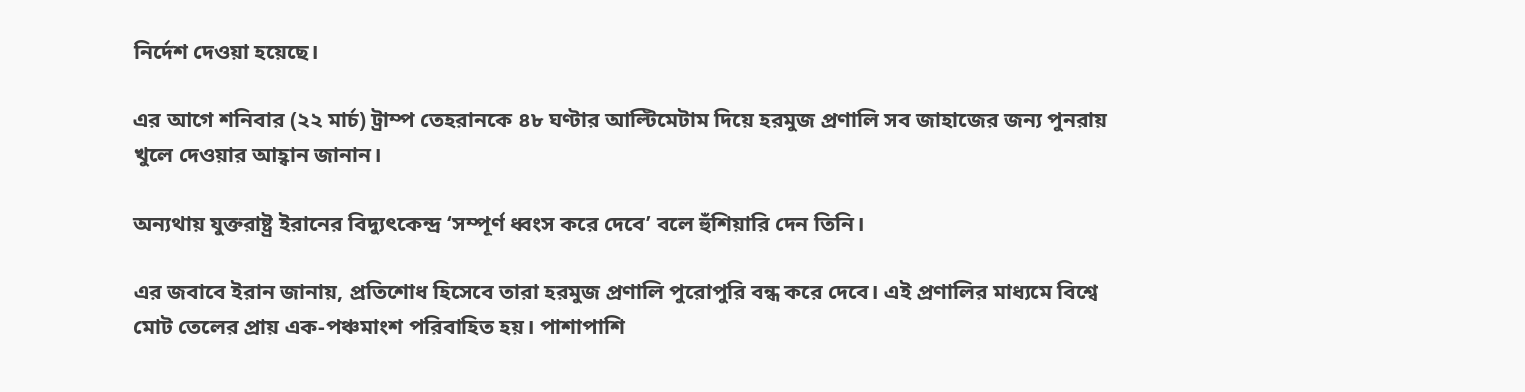নির্দেশ দেওয়া হয়েছে।

এর আগে শনিবার (২২ মার্চ) ট্রাম্প তেহরানকে ৪৮ ঘণ্টার আল্টিমেটাম দিয়ে হরমুজ প্রণালি সব জাহাজের জন্য পুনরায় খুলে দেওয়ার আহ্বান জানান।

অন্যথায় যুক্তরাষ্ট্র ইরানের বিদ্যুৎকেন্দ্র ‘সম্পূর্ণ ধ্বংস করে দেবে’ বলে হুঁশিয়ারি দেন তিনি।

এর জবাবে ইরান জানায়, প্রতিশোধ হিসেবে তারা হরমুজ প্রণালি পুরোপুরি বন্ধ করে দেবে। এই প্রণালির মাধ্যমে বিশ্বে মোট তেলের প্রায় এক-পঞ্চমাংশ পরিবাহিত হয়। পাশাপাশি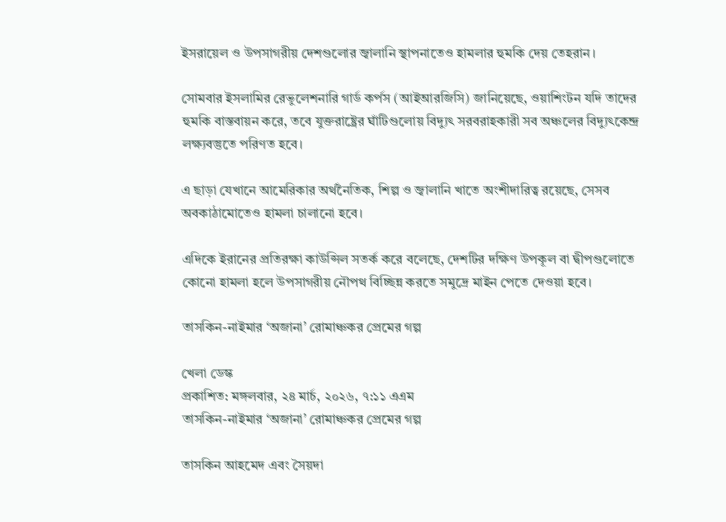ইসরায়েল ও উপসাগরীয় দেশগুলোর জ্বালানি স্থাপনাতেও হামলার হুমকি দেয় তেহরান।

সোমবার ইসলামির রেভুলেশনারি গার্ড কর্পস (আইআরজিসি) জানিয়েছে, ওয়াশিংটন যদি তাদের হুমকি বাস্তবায়ন করে, তবে যুক্তরাষ্ট্রের ঘাঁটিগুলোয় বিদ্যুৎ সরবরাহকারী সব অঞ্চলের বিদ্যুৎকেন্দ্র লক্ষ্যবস্তুতে পরিণত হবে।

এ ছাড়া যেখানে আমেরিকার অর্থনৈতিক, শিল্প ও জ্বালানি খাতে অংশীদারিত্ব রয়েছে, সেসব অবকাঠামোতেও হামলা চালানো হবে।

এদিকে ইরানের প্রতিরক্ষা কাউন্সিল সতর্ক করে বলেছে, দেশটির দক্ষিণ উপকূল বা দ্বীপগুলোতে কোনো হামলা হলে উপসাগরীয় নৌপথ বিচ্ছিন্ন করতে সমুদ্রে মাইন পেতে দেওয়া হবে।

তাসকিন-নাইমার ‘অজানা’ রোমাঞ্চকর প্রেমের গল্প

খেলা ডেস্ক
প্রকাশিত: মঙ্গলবার, ২৪ মার্চ, ২০২৬, ৭:১১ এএম
তাসকিন-নাইমার ‘অজানা’ রোমাঞ্চকর প্রেমের গল্প

তাসকিন আহমেদ এবং সৈয়দা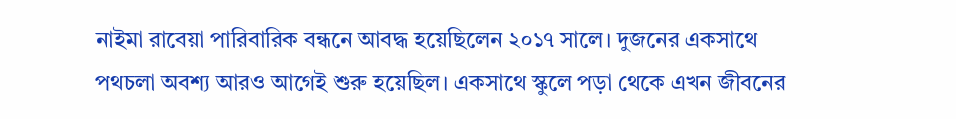নাইমা রাবেয়া পারিবারিক বন্ধনে আবদ্ধ হয়েছিলেন ২০১৭ সালে। দুজনের একসাথে পথচলা অবশ্য আরও আগেই শুরু হয়েছিল। একসাথে স্কুলে পড়া থেকে এখন জীবনের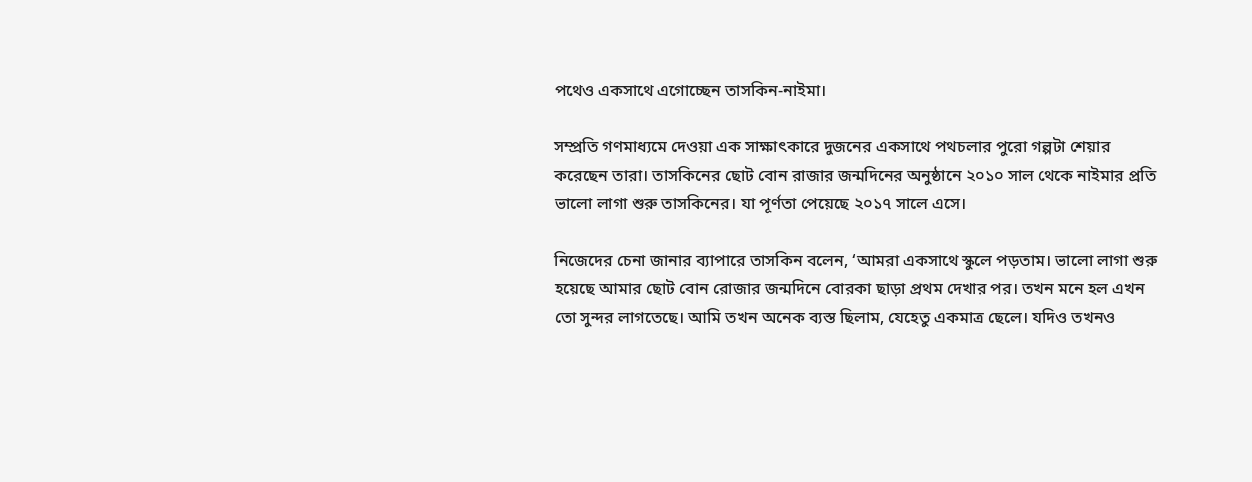পথেও একসাথে এগোচ্ছেন তাসকিন-নাইমা।

সম্প্রতি গণমাধ্যমে দেওয়া এক সাক্ষাৎকারে দুজনের একসাথে পথচলার পুরো গল্পটা শেয়ার করেছেন তারা। তাসকিনের ছোট বোন রাজার জন্মদিনের অনুষ্ঠানে ২০১০ সাল থেকে নাইমার প্রতি ভালো লাগা শুরু তাসকিনের। যা পূর্ণতা পেয়েছে ২০১৭ সালে এসে।

নিজেদের চেনা জানার ব্যাপারে তাসকিন বলেন, ‘আমরা একসাথে স্কুলে পড়তাম। ভালো লাগা শুরু হয়েছে আমার ছোট বোন রোজার জন্মদিনে বোরকা ছাড়া প্রথম দেখার পর। তখন মনে হল এখন তো সুন্দর লাগতেছে। আমি তখন অনেক ব্যস্ত ছিলাম, যেহেতু একমাত্র ছেলে। যদিও তখনও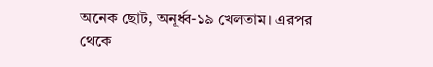অনেক ছোট, অনূর্ধ্ব-১৯ খেলতাম। এরপর থেকে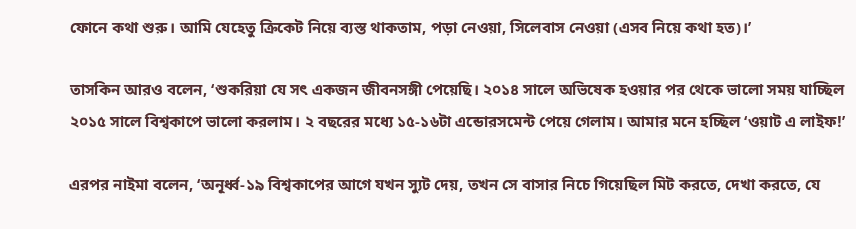ফোনে কথা শুরু। আমি যেহেতু ক্রিকেট নিয়ে ব্যস্ত থাকতাম, পড়া নেওয়া, সিলেবাস নেওয়া (এসব নিয়ে কথা হত)।’

তাসকিন আরও বলেন, ‘শুকরিয়া যে সৎ একজন জীবনসঙ্গী পেয়েছি। ২০১৪ সালে অভিষেক হওয়ার পর থেকে ভালো সময় যাচ্ছিল ২০১৫ সালে বিশ্বকাপে ভালো করলাম। ২ বছরের মধ্যে ১৫-১৬টা এন্ডোরসমেন্ট পেয়ে গেলাম। আমার মনে হচ্ছিল ‘ওয়াট এ লাইফ!’

এরপর নাইমা বলেন, ‘অনূর্ধ্ব-১৯ বিশ্বকাপের আগে যখন স্যুট দেয়, তখন সে বাসার নিচে গিয়েছিল মিট করতে, দেখা করতে, যে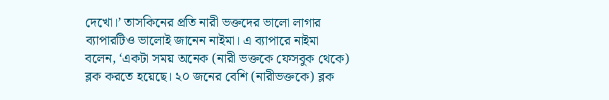দেখো।’ তাসকিনের প্রতি নারী ভক্তদের ভালো লাগার ব্যাপারটিও ভালোই জানেন নাইমা। এ ব্যাপারে নাইমা বলেন, ‘একটা সময় অনেক (নারী ভক্তকে ফেসবুক থেকে) ব্লক করতে হয়েছে। ২০ জনের বেশি (নারীভক্তকে) ব্লক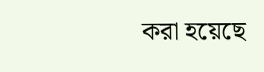করা হয়েছে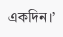একদিন।’